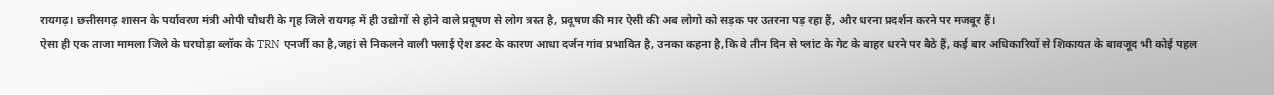रायगढ़। छत्तीसगढ़ शासन के पर्यावरण मंत्री ओपी चौधरी के गृह जिले रायगढ़ में ही उद्योगों से होने वाले प्रदूषण से लोग त्रस्त है, प्रदूषण की मार ऐसी की अब लोगो को सड़क पर उतरना पड़ रहा हैं, और धरना प्रदर्शन करने पर मजबूर हैं।
ऐसा ही एक ताजा मामला जिले के घरघोड़ा ब्लॉक के TRN एनर्जी का है,जहां से निकलने वाली फ्लाई ऐश डस्ट के कारण आधा दर्जन गांव प्रभावित है, उनका कहना है,कि वे तीन दिन से प्लांट के गेट के बाहर धरने पर बैठे हैं, कई बार अधिकारियों से शिकायत के बावजूद भी कोई पहल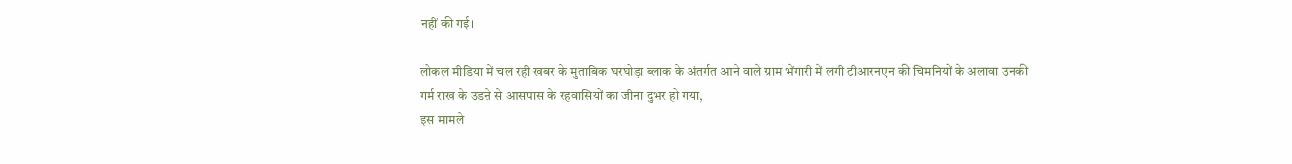नहीं की गई।

लोकल मीडिया में चल रही खबर के मुताबिक घरघोड़ा ब्लाक के अंतर्गत आने वाले ग्राम भेंगारी में लगी टीआरनएन की चिमनियों के अलावा उनकी गर्म राख के उडऩे से आसपास के रहवासियों का जीना दुभर हो गया,
इस मामले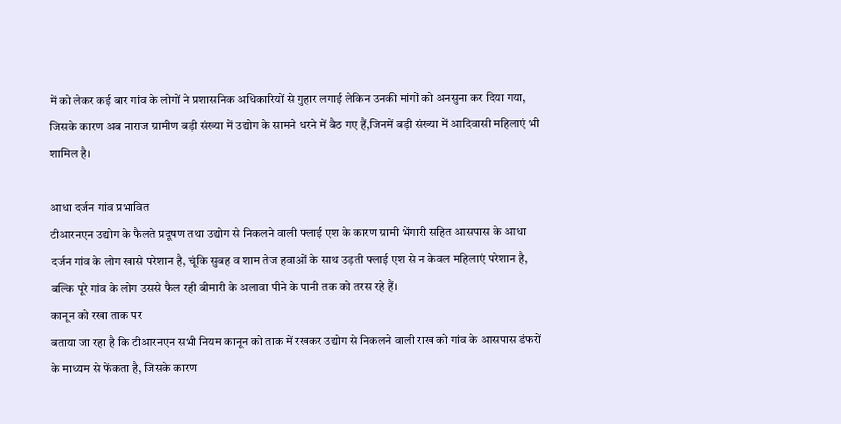में को लेकर कई बार गांव के लोगों ने प्रशासनिक अधिकारियों से गुहार लगाई लेकिन उनकी मांगों को अनसुना कर दिया गया, जिसके कारण अब नाराज ग्रामीण बड़ी संख्या में उद्योग के सामने धरने में बैठ गए हैं,जिनमें बड़ी संख्या में आदिवासी महिलाएं भी शामिल है।

आधा दर्जन गांव प्रभावित
टीआरनएन उद्योग के फैलते प्रदूषण तथा उद्योग से निकलने वाली फ्लाई एश के कारण ग्रामी भेंगारी सहित आसपास के आधा दर्जन गांव के लोग खासे परेशान है, चूंकि सुबह व शाम तेज हवाओं के साथ उड़ती फ्लाई एश से न केवल महिलाएं परेशान है, बल्कि पूरे गांव के लोग उससे फैल रही बीमारी के अलावा पीने के पानी तक को तरस रहे हैं।
कानून को रखा ताक पर
बताया जा रहा है कि टीआरनएन सभी नियम कानून को ताक में रखकर उद्योग से निकलने वाली राख को गांव के आसपास डंफरों के माध्यम से फेंकता है, जिसके कारण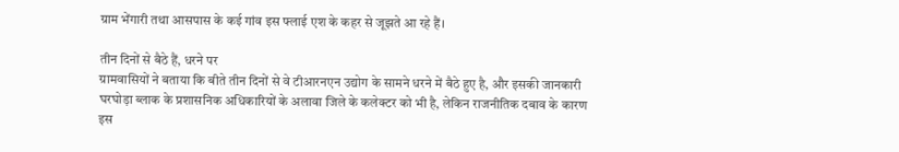ग्राम भेंगारी तथा आसपास के कई गांव इस फ्लाई एश के कहर से जूझते आ रहे हैं।

तीन दिनों से बैठे हैं, धरने पर
ग्रामवासियों ने बताया कि बीते तीन दिनों से वे टीआरनएन उद्योग के सामने धरने में बैठे हुए है, और इसकी जानकारी घरघोड़ा ब्लाक के प्रशासनिक अधिकारियों के अलावा जिले के कलेक्टर को भी है, लेकिन राजनीतिक दबाव के कारण इस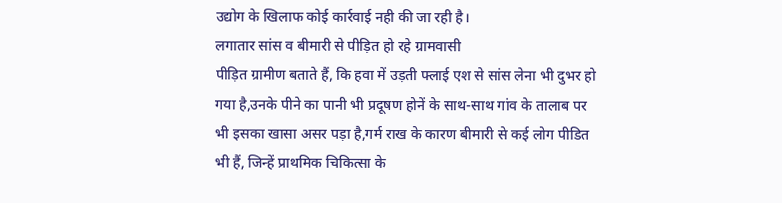उद्योग के खिलाफ कोई कार्रवाई नही की जा रही है।
लगातार सांस व बीमारी से पीड़ित हो रहे ग्रामवासी
पीड़ित ग्रामीण बताते हैं, कि हवा में उड़ती फ्लाई एश से सांस लेना भी दुभर हो गया है,उनके पीने का पानी भी प्रदूषण होनें के साथ-साथ गांव के तालाब पर भी इसका खासा असर पड़ा है,गर्म राख के कारण बीमारी से कई लोग पीडित भी हैं, जिन्हें प्राथमिक चिकित्सा के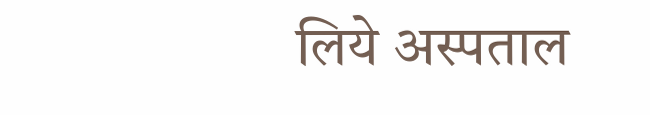लिये अस्पताल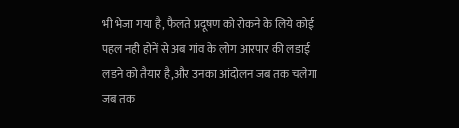भी भेजा गया है, फैलते प्रदूषण को रोकने के लिये कोई पहल नही होनें से अब गांव के लोग आरपार की लडाई लडने को तैयार है,और उनका आंदोलन जब तक चलेगा जब तक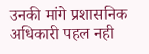उनकी मांगे प्रशासनिक अधिकारी पहल नही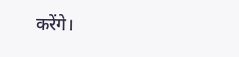करेंगे।